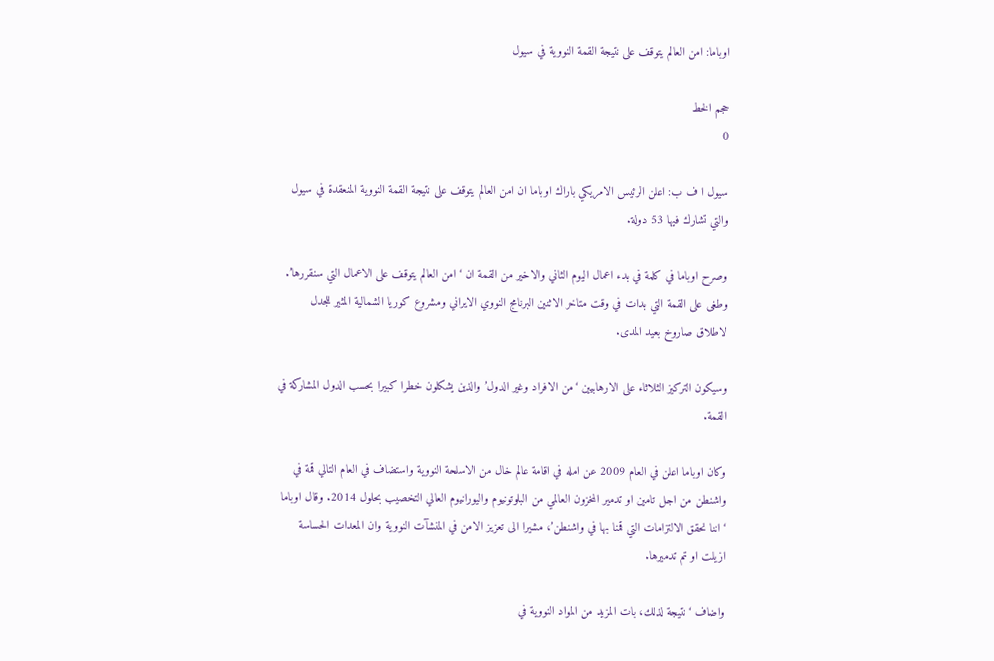اوباما: امن العالم يتوقف على نتيجة القمة النووية في سيول

حجم الخط
0

سيول ا ف ب: اعلن الرئيس الامريكي باراك اوباما ان امن العالم يتوقف على نتيجة القمة النووية المنعقدة في سيول والتي تشارك فيها 53 دولة.

وصرح اوباما في كلمة في بدء اعمال اليوم الثاني والاخير من القمة ان ‘امن العالم يتوقف على الاعمال التي سنقررها’. وطغى على القمة التي بدات في وقت متاخر الاثنين البرنامج النووي الايراني ومشروع كوريا الشمالية المثير للجدل لاطلاق صاروخ بعيد المدى.

وسيكون التركيز الثلاثاء على الارهابيين ‘من الافراد وغير الدول’ والذين يشكلون خطرا كبيرا بحسب الدول المشاركة في القمة.

وكان اوباما اعلن في العام 2009 عن امله في اقامة عالم خال من الاسلحة النووية واستضاف في العام التالي قمة في واشنطن من اجل تامين او تدمير المخزون العالمي من البلوتونيوم واليورانيوم العالي التخصيب بحلول 2014. وقال اوباما ‘اننا نحقق الالتزامات التي قمنا بها في واشنطن’، مشيرا الى تعزيز الامن في المنشآت النووية وان المعدات الحساسة ازيلت او تم تدميرها.

واضاف ‘نتيجة لذلك، بات المزيد من المواد النووية في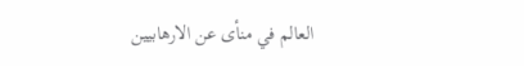العالم في منأى عن الارهابيين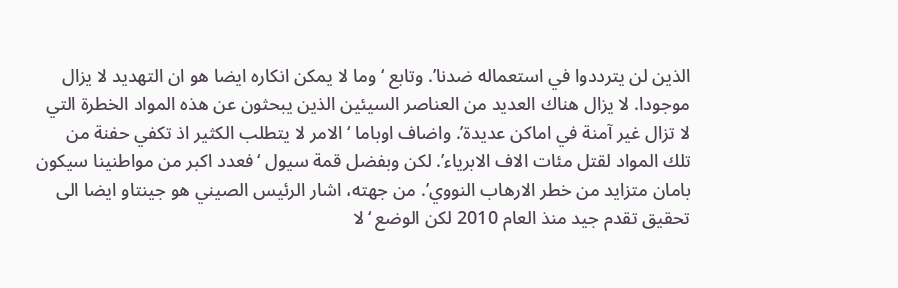الذين لن يترددوا في استعماله ضدنا’. وتابع ‘وما لا يمكن انكاره ايضا هو ان التهديد لا يزال موجودا. لا يزال هناك العديد من العناصر السيئين الذين يبحثون عن هذه المواد الخطرة التي لا تزال غير آمنة في اماكن عديدة’. واضاف اوباما ‘الامر لا يتطلب الكثير اذ تكفي حفنة من تلك المواد لقتل مئات الاف الابرياء’. لكن وبفضل قمة سيول ‘فعدد اكبر من مواطنينا سيكون بامان متزايد من خطر الارهاب النووي’. من جهته، اشار الرئيس الصيني هو جينتاو ايضا الى تحقيق تقدم جيد منذ العام 2010 لكن الوضع ‘لا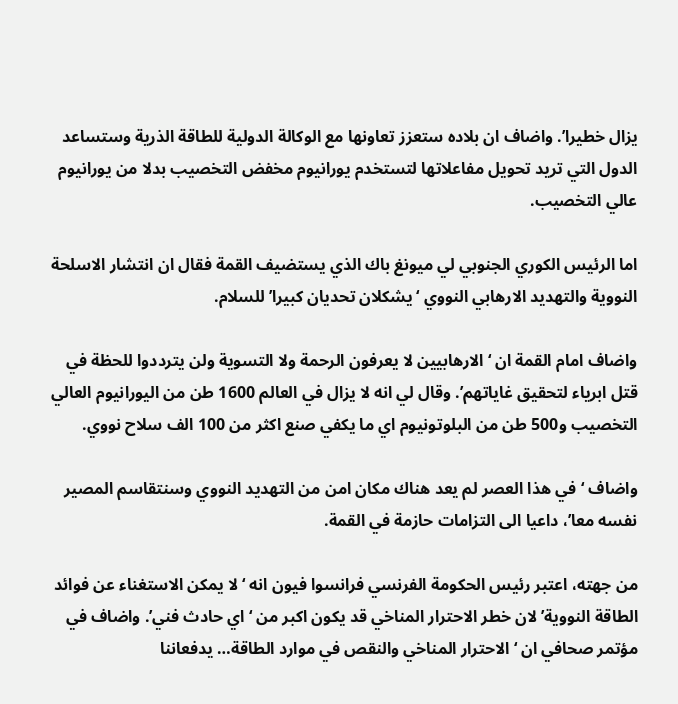يزال خطيرا’. واضاف ان بلاده ستعزز تعاونها مع الوكالة الدولية للطاقة الذرية وستساعد الدول التي تريد تحويل مفاعلاتها لتستخدم يورانيوم مخفض التخصيب بدلا من يورانيوم عالي التخصيب.

اما الرئيس الكوري الجنوبي لي ميونغ باك الذي يستضيف القمة فقال ان انتشار الاسلحة النووية والتهديد الارهابي النووي ‘يشكلان تحديان كبيرا’ للسلام.

واضاف امام القمة ان ‘الارهابيين لا يعرفون الرحمة ولا التسوية ولن يترددوا للحظة في قتل ابرياء لتحقيق غاياتهم’. وقال لي انه لا يزال في العالم 1600 طن من اليورانيوم العالي التخصيب و500 طن من البلوتونيوم اي ما يكفي صنع اكثر من 100 الف سلاح نووي.

واضاف ‘في هذا العصر لم يعد هناك مكان امن من التهديد النووي وسنتقاسم المصير نفسه معا’، داعيا الى التزامات حازمة في القمة.

من جهته، اعتبر رئيس الحكومة الفرنسي فرانسوا فيون انه ‘لا يمكن الاستغناء عن فوائد الطاقة النووية’ لان خطر الاحترار المناخي قد يكون اكبر من ‘اي حادث فني’. واضاف في مؤتمر صحافي ان ‘الاحترار المناخي والنقص في موارد الطاقة… يدفعاننا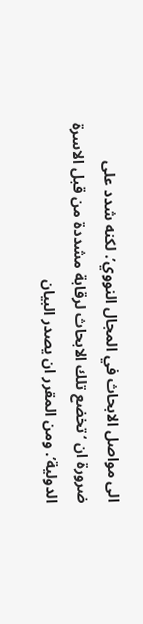الى مواصل الابحاث في المجال النووي’. لكنه شدد على ضرورة ان ‘تخضع تلك الابحاث لرقابة مشددة من قبل الاسرة الدولية’. ومن المقرر ان يصدر البيان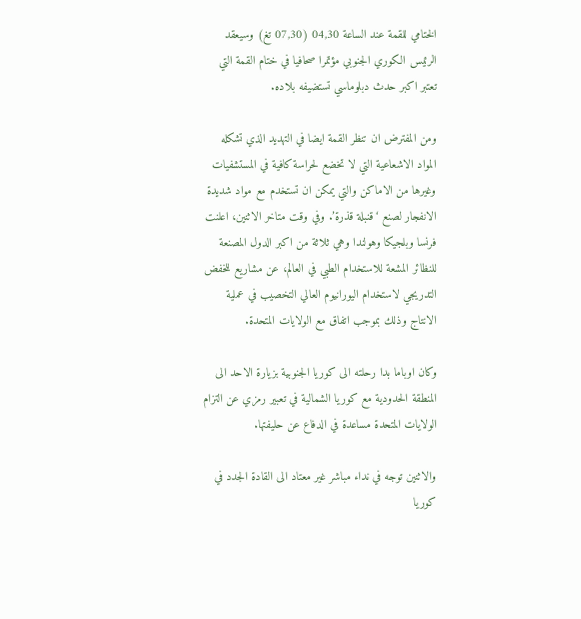الختامي للقمة عند الساعة 04,30 (07,30 تغ) وسيعقد الرئيس الكوري الجنوبي مؤتمرا صحافيا في ختام القمة التي تعتبر اكبر حدث دبلوماسي تستضيفه بلاده.

ومن المفترض ان تنظر القمة ايضا في التهديد الذي تشكله المواد الاشعاعية التي لا تخضع لحراسة كافية في المستشفيات وغيرها من الاماكن والتي يمكن ان تستخدم مع مواد شديدة الانفجار لصنع ‘قنبلة قذرة’. وفي وقت متاخر الاثنين، اعلنت فرنسا وبلجيكا وهولندا وهي ثلاثة من اكبر الدول المصنعة للنظائر المشعة للاستخدام الطبي في العالم، عن مشاريع للخفض التدريجي لاستخدام اليورانيوم العالي التخصيب في عملية الانتاج وذلك بموجب اتفاق مع الولايات المتحدة.

وكان اوباما بدا رحلته الى كوريا الجنوبية بزيارة الاحد الى المنطقة الحدودية مع كوريا الشمالية في تعبير رمزي عن التزام الولايات المتحدة مساعدة في الدفاع عن حليفتها.

والاثنين توجه في نداء مباشر غير معتاد الى القادة الجدد في كوريا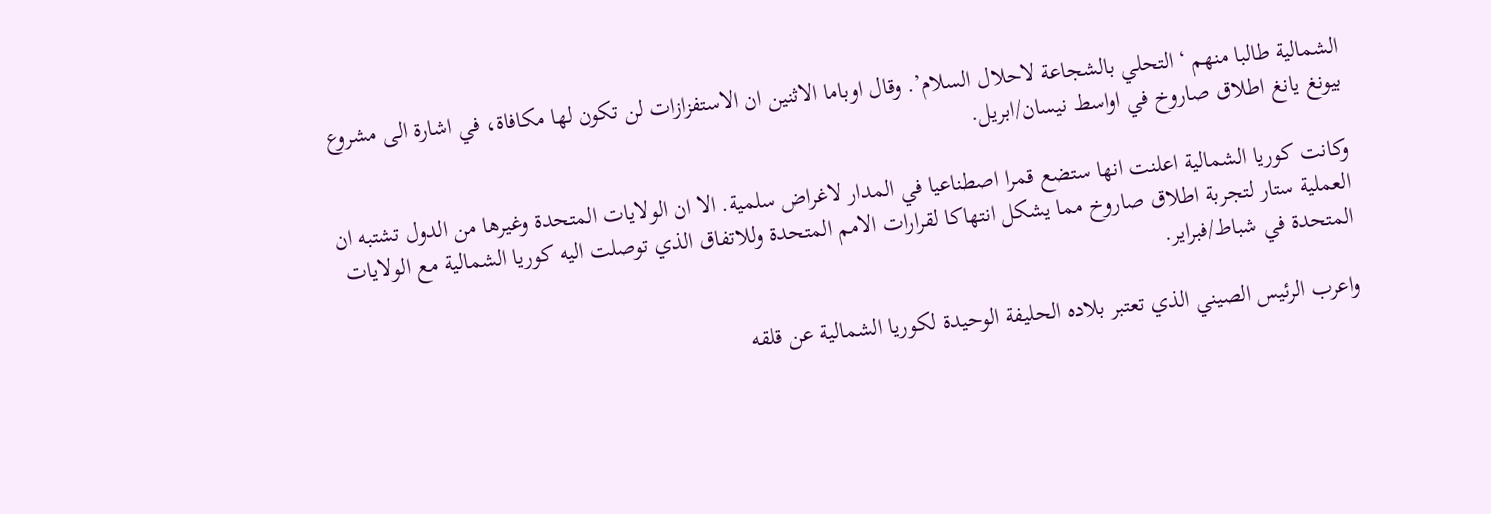الشمالية طالبا منهم ‘التحلي بالشجاعة لاحلال السلام’. وقال اوباما الاثنين ان الاستفزازات لن تكون لها مكافاة، في اشارة الى مشروع بيونغ يانغ اطلاق صاروخ في اواسط نيسان/ابريل.

وكانت كوريا الشمالية اعلنت انها ستضع قمرا اصطناعيا في المدار لاغراض سلمية. الا ان الولايات المتحدة وغيرها من الدول تشتبه ان العملية ستار لتجربة اطلاق صاروخ مما يشكل انتهاكا لقرارات الامم المتحدة وللاتفاق الذي توصلت اليه كوريا الشمالية مع الولايات المتحدة في شباط/فبراير.

واعرب الرئيس الصيني الذي تعتبر بلاده الحليفة الوحيدة لكوريا الشمالية عن قلقه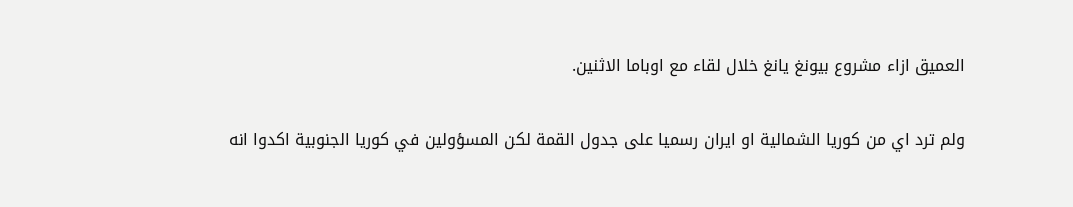العميق ازاء مشروع بيونغ يانغ خلال لقاء مع اوباما الاثنين.

ولم ترد اي من كوريا الشمالية او ايران رسميا على جدول القمة لكن المسؤولين في كوريا الجنوبية اكدوا انه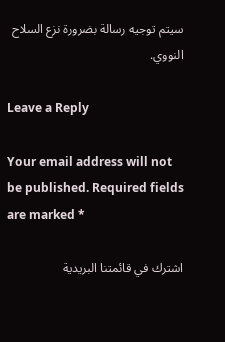سيتم توجيه رسالة بضرورة نزع السلاح النووي.

Leave a Reply

Your email address will not be published. Required fields are marked *

اشترك في قائمتنا البريدية